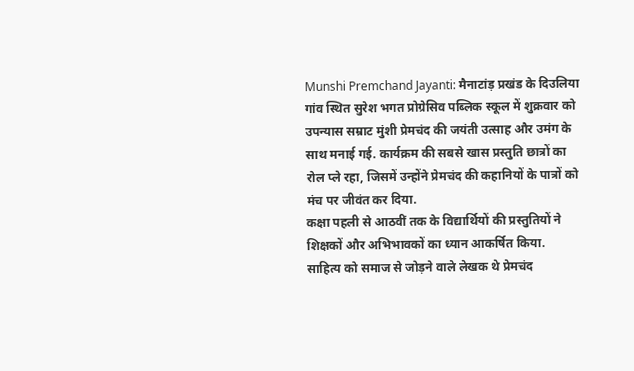Munshi Premchand Jayanti: मैनाटांड़ प्रखंड के दिउलिया गांव स्थित सुरेश भगत प्रोग्रेसिव पब्लिक स्कूल में शुक्रवार को उपन्यास सम्राट मुंशी प्रेमचंद की जयंती उत्साह और उमंग के साथ मनाई गई. कार्यक्रम की सबसे खास प्रस्तुति छात्रों का रोल प्ले रहा, जिसमें उन्होंने प्रेमचंद की कहानियों के पात्रों को मंच पर जीवंत कर दिया.
कक्षा पहली से आठवीं तक के विद्यार्थियों की प्रस्तुतियों ने शिक्षकों और अभिभावकों का ध्यान आकर्षित किया.
साहित्य को समाज से जोड़ने वाले लेखक थे प्रेमचंद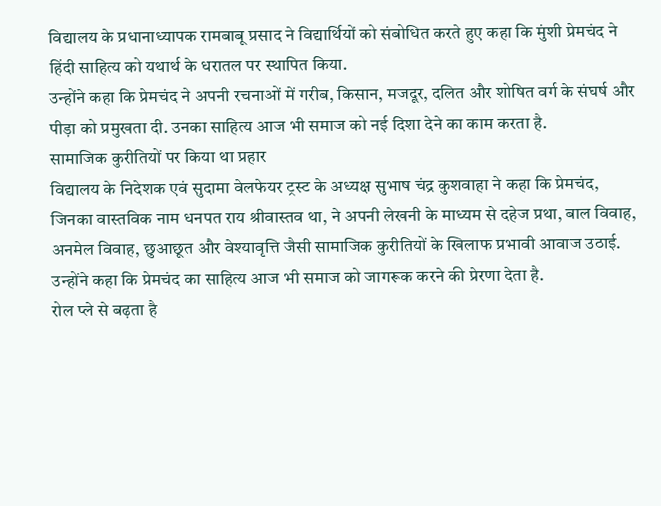विद्यालय के प्रधानाध्यापक रामबाबू प्रसाद ने विद्यार्थियों को संबोधित करते हुए कहा कि मुंशी प्रेमचंद ने हिंदी साहित्य को यथार्थ के धरातल पर स्थापित किया.
उन्होंने कहा कि प्रेमचंद ने अपनी रचनाओं में गरीब, किसान, मजदूर, दलित और शोषित वर्ग के संघर्ष और पीड़ा को प्रमुखता दी. उनका साहित्य आज भी समाज को नई दिशा देने का काम करता है.
सामाजिक कुरीतियों पर किया था प्रहार
विद्यालय के निदेशक एवं सुदामा वेलफेयर ट्रस्ट के अध्यक्ष सुभाष चंद्र कुशवाहा ने कहा कि प्रेमचंद, जिनका वास्तविक नाम धनपत राय श्रीवास्तव था, ने अपनी लेखनी के माध्यम से दहेज प्रथा, बाल विवाह, अनमेल विवाह, छुआछूत और वेश्यावृत्ति जैसी सामाजिक कुरीतियों के खिलाफ प्रभावी आवाज उठाई.
उन्होंने कहा कि प्रेमचंद का साहित्य आज भी समाज को जागरूक करने की प्रेरणा देता है.
रोल प्ले से बढ़ता है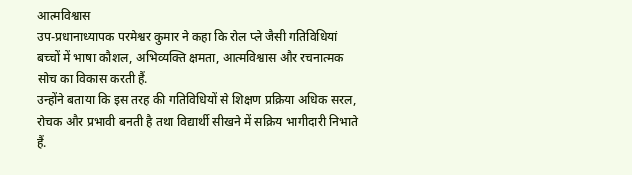आत्मविश्वास
उप-प्रधानाध्यापक परमेश्वर कुमार ने कहा कि रोल प्ले जैसी गतिविधियां बच्चों में भाषा कौशल, अभिव्यक्ति क्षमता, आत्मविश्वास और रचनात्मक सोच का विकास करती हैं.
उन्होंने बताया कि इस तरह की गतिविधियों से शिक्षण प्रक्रिया अधिक सरल, रोचक और प्रभावी बनती है तथा विद्यार्थी सीखने में सक्रिय भागीदारी निभाते हैं.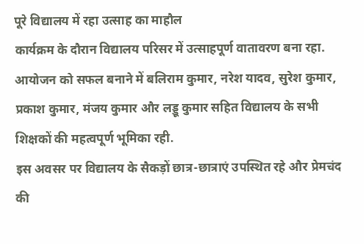पूरे विद्यालय में रहा उत्साह का माहौल
कार्यक्रम के दौरान विद्यालय परिसर में उत्साहपूर्ण वातावरण बना रहा. आयोजन को सफल बनाने में बलिराम कुमार, नरेश यादव, सुरेश कुमार, प्रकाश कुमार, मंजय कुमार और लड्डू कुमार सहित विद्यालय के सभी शिक्षकों की महत्वपूर्ण भूमिका रही.
इस अवसर पर विद्यालय के सैकड़ों छात्र-छात्राएं उपस्थित रहे और प्रेमचंद की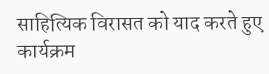साहित्यिक विरासत को याद करते हुए कार्यक्रम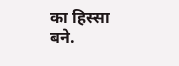का हिस्सा बने.